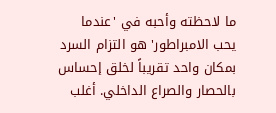ما لاحظته وأحبه في 'عندما يحب الامبراطور' هو التزام السرد بمكان واحد تقريباً لخلق إحساس بالحصار والصراع الداخلي. أغلب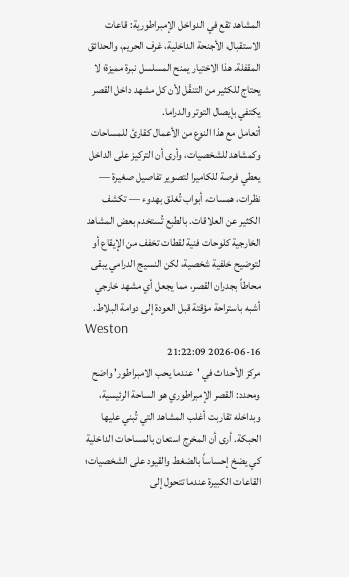المشاهد تقع في الدواخل الإمبراطورية: قاعات الاستقبال، الأجنحة الداخلية، غرف الحريم، والحدائق المقفلة. هذا الاختيار يمنح المسلسل نبرة مميزة؛ لا يحتاج للكثير من التنقّل لأن كل مشهد داخل القصر يكتفي بإيصال التوتر والدراما.
أتعامل مع هذا النوع من الأعمال كقارئ للمساحات وكمشاهد للشخصيات، وأرى أن التركيز على الداخل يعطي فرصة للكاميرا لتصوير تفاصيل صغيرة — نظرات، همسات، أبواب تُغلق بهدوء — تكشف الكثير عن العلاقات. بالطبع تُستخدم بعض المشاهد الخارجية كلوحات فنية لقطات تخفف من الإيقاع أو لتوضيح خلفية شخصية، لكن النسيج الدرامي يبقى محاطاً بجدران القصر، مما يجعل أي مشهد خارجي أشبه باستراحة مؤقتة قبل العودة إلى دوامة البلاط.
Weston
2026-06-16 21:22:09
مركز الأحداث في 'عندما يحب الامبراطور' واضح ومحدد: القصر الإمبراطوري هو الساحة الرئيسية، وبداخله تقاربت أغلب المشاهد التي تُبني عليها الحبكة. أرى أن المخرج استعان بالمساحات الداخلية كي يضخ إحساساً بالضغط والقيود على الشخصيات؛ القاعات الكبيرة عندما تتحول إلى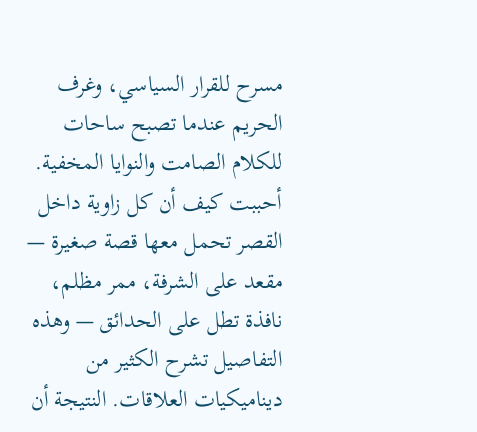مسرح للقرار السياسي، وغرف الحريم عندما تصبح ساحات للكلام الصامت والنوايا المخفية.
أحببت كيف أن كل زاوية داخل القصر تحمل معها قصة صغيرة — مقعد على الشرفة، ممر مظلم، نافذة تطل على الحدائق — وهذه التفاصيل تشرح الكثير من ديناميكيات العلاقات. النتيجة أن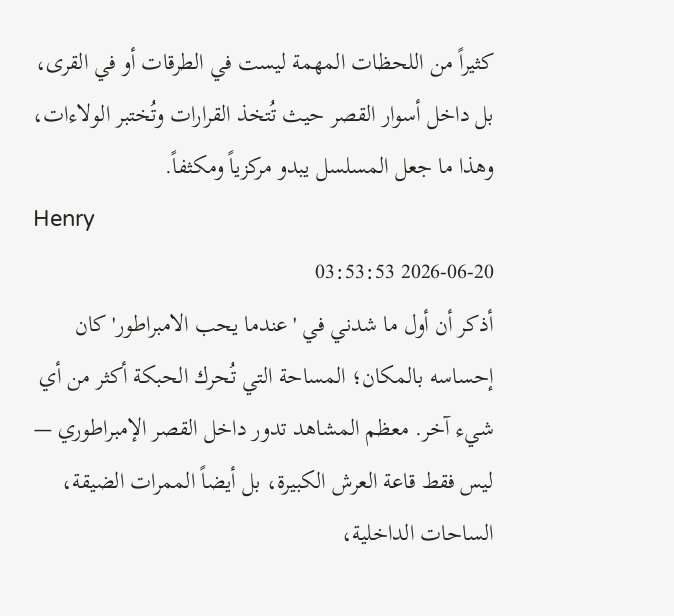كثيراً من اللحظات المهمة ليست في الطرقات أو في القرى، بل داخل أسوار القصر حيث تُتخذ القرارات وتُختبر الولاءات، وهذا ما جعل المسلسل يبدو مركزياً ومكثفاً.
Henry
2026-06-20 03:53:53
أذكر أن أول ما شدني في 'عندما يحب الامبراطور' كان إحساسه بالمكان؛ المساحة التي تُحرك الحبكة أكثر من أي شيء آخر. معظم المشاهد تدور داخل القصر الإمبراطوري — ليس فقط قاعة العرش الكبيرة، بل أيضاً الممرات الضيقة، الساحات الداخلية،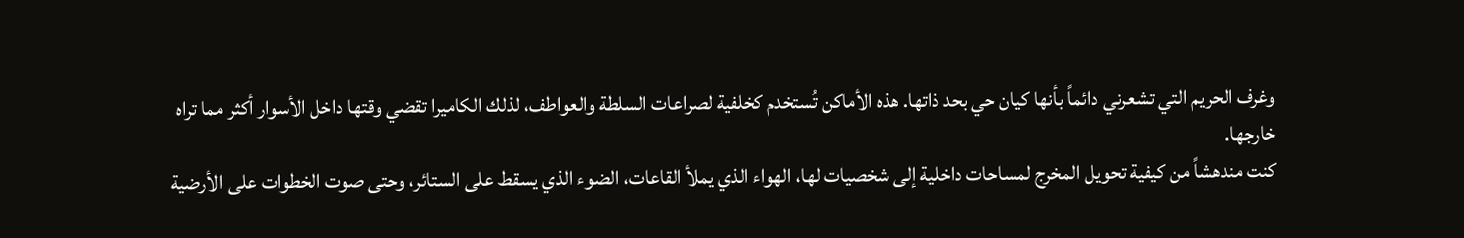وغرف الحريم التي تشعرني دائماً بأنها كيان حي بحد ذاتها. هذه الأماكن تُستخدم كخلفية لصراعات السلطة والعواطف، لذلك الكاميرا تقضي وقتها داخل الأسوار أكثر مما تراه خارجها.
كنت مندهشاً من كيفية تحويل المخرج لمساحات داخلية إلى شخصيات لها، الهواء الذي يملأ القاعات، الضوء الذي يسقط على الستائر، وحتى صوت الخطوات على الأرضية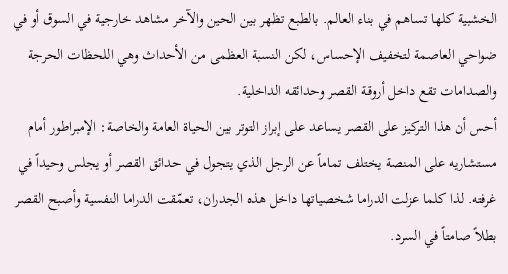الخشبية كلها تساهم في بناء العالم. بالطبع تظهر بين الحين والآخر مشاهد خارجية في السوق أو في ضواحي العاصمة لتخفيف الإحساس، لكن النسبة العظمى من الأحداث وهي اللحظات الحرجة والصدامات تقع داخل أروقـة القصر وحدائقه الداخلية.
أحس أن هذا التركيز على القصر يساعد على إبراز التوتر بين الحياة العامة والخاصة: الإمبراطور أمام مستشاريه على المنصة يختلف تماماً عن الرجل الذي يتجول في حدائق القصر أو يجلس وحيداً في غرفته. لذا كلما عزلت الدراما شخصياتها داخل هذه الجدران، تعمّقت الدراما النفسية وأصبح القصر بطلاً صامتاً في السرد.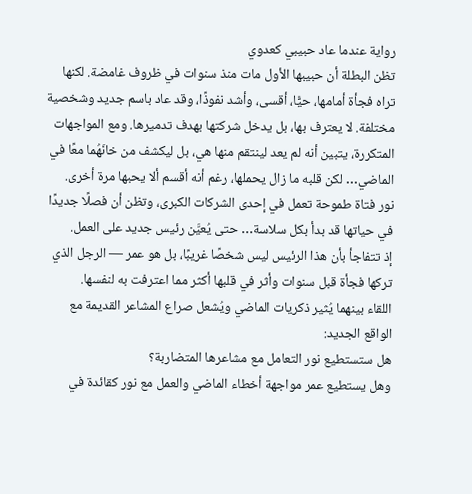رواية عندما عاد حبيبي كعدوي
تظن البطلة أن حبيبها الأول مات منذ سنوات في ظروف غامضة. لكنها تراه فجأة أمامها، حيًّا، أقسى، وأشد نفوذًا، وقد عاد باسم جديد وشخصية مختلفة. لا يعترف بها، بل يدخل شركتها بهدف تدميرها. ومع المواجهات المتكررة، يتبين أنه لم يعد لينتقم منها هي، بل ليكشف من خانَهُما معًا في الماضي… لكن قلبه ما زال يحملها، رغم أنه أقسم ألا يحبها مرة أخرى.
نور فتاة طموحة تعمل في إحدى الشركات الكبرى، وتظن أن فصلًا جديدًا في حياتها قد بدأ بكل سلاسة… حتى يُعيَّن رئيس جديد على العمل.
إذ تتفاجأ بأن هذا الرئيس ليس شخصًا غريبًا، بل هو عمر — الرجل الذي تركها فجأة قبل سنوات وأثر في قلبها أكثر مما اعترفت به لنفسها.
اللقاء بينهما يُثير ذكريات الماضي ويُشعل صراع المشاعر القديمة مع الواقع الجديد:
هل ستستطيع نور التعامل مع مشاعرها المتضاربة؟
وهل يستطيع عمر مواجهة أخطاء الماضي والعمل مع نور كقائدة في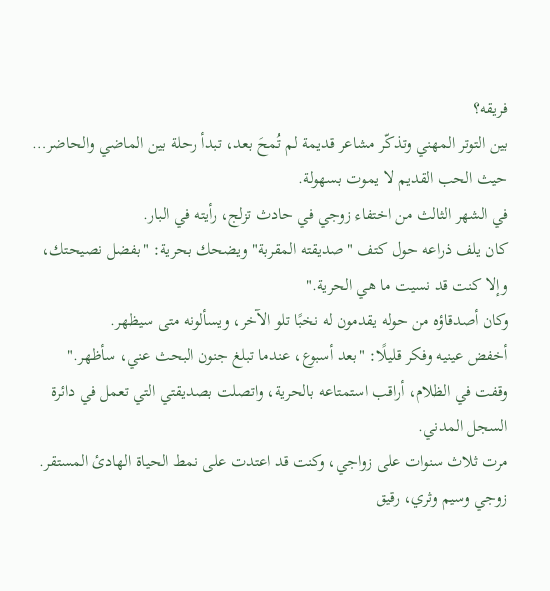فريقه؟
بين التوتر المهني وتذكّر مشاعر قديمة لم تُمحَ بعد، تبدأ رحلة بين الماضي والحاضر… حيث الحب القديم لا يموت بسهولة.
في الشهر الثالث من اختفاء زوجي في حادث تزلج، رأيته في البار.
كان يلف ذراعه حول كتف "صديقته المقربة" ويضحك بحرية: "بفضل نصيحتك، وإلا كنت قد نسيت ما هي الحرية."
وكان أصدقاؤه من حوله يقدمون له نخبًا تلو الآخر، ويسألونه متى سيظهر.
أخفض عينيه وفكر قليلًا: "بعد أسبوع، عندما تبلغ جنون البحث عني، سأظهر."
وقفت في الظلام، أراقب استمتاعه بالحرية، واتصلت بصديقتي التي تعمل في دائرة السجل المدني.
مرت ثلاث سنوات على زواجي، وكنت قد اعتدت على نمط الحياة الهادئ المستقر.
زوجي وسيم وثري، رقيق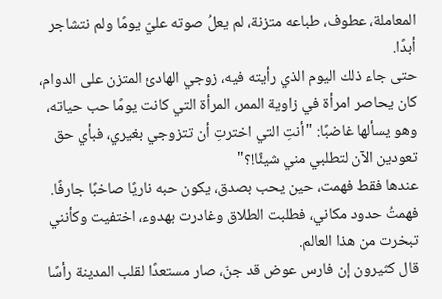المعاملة، عطوف، طباعه متزنة، لم يعلُ صوته عليّ يومًا ولم نتشاجر أبدًا.
حتى جاء ذلك اليوم الذي رأيته فيه، زوجي الهادئ المتزن على الدوام، كان يحاصر امرأة في زاوية الممر، المرأة التي كانت يومًا حب حياته، وهو يسألها غاضبًا: "أنتِ التي اخترتِ أن تتزوجي بغيري، فبأي حق تعودين الآن لتطلبي مني شيئًا!؟"
عندها فقط فهمت، حين يحب بصدق، يكون حبه ناريًا صاخبًا جارفًا.
فهمتُ حدود مكاني، فطلبت الطلاق وغادرت بهدوء، اختفيت وكأنني تبخرت من هذا العالم.
قال كثيرون إن فارس عوض قد جنّ، صار مستعدًا لقلب المدينة رأسًا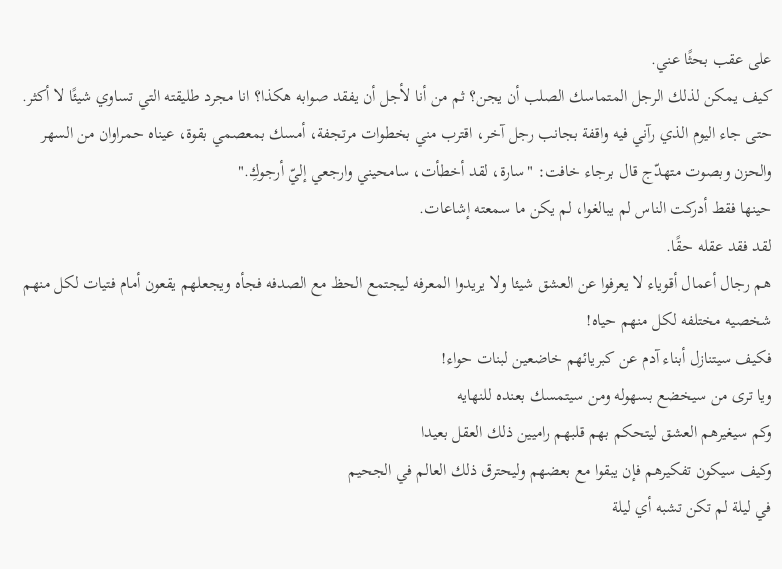على عقب بحثًا عني.
كيف يمكن لذلك الرجل المتماسك الصلب أن يجن؟ ثم من أنا لأجل أن يفقد صوابه هكذا؟ انا مجرد طليقته التي تساوي شيئًا لا أكثر.
حتى جاء اليوم الذي رآني فيه واقفة بجانب رجل آخر، اقترب مني بخطوات مرتجفة، أمسك بمعصمي بقوة، عيناه حمراوان من السهر والحزن وبصوت متهدّج قال برجاء خافت: "سارة، لقد أخطأت، سامحيني وارجعي إليّ أرجوكِ."
حينها فقط أدركت الناس لم يبالغوا، لم يكن ما سمعته إشاعات.
لقد فقد عقله حقًا.
هم رجال أعمال أقوياء لا يعرفوا عن العشق شيئا ولا يريدوا المعرفه ليجتمع الحظ مع الصدفه فجأه ويجعلهم يقعون أمام فتيات لكل منهم شخصيه مختلفه لكل منهم حياه!
فكيف سيتنازل أبناء آدم عن كبريائهم خاضعين لبنات حواء!
ويا ترى من سيخضع بسهوله ومن سيتمسك بعنده للنهايه
وكم سيغيرهم العشق ليتحكم بهم قلبهم راميين ذلك العقل بعيدا
وكيف سيكون تفكيرهم فإن يبقوا مع بعضهم وليحترق ذلك العالم في الجحيم
في ليلة لم تكن تشبه أي ليلة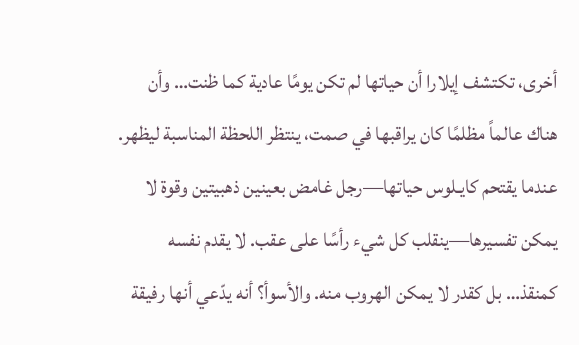أخرى، تكتشف إيلارا أن حياتها لم تكن يومًا عادية كما ظنت… وأن هناك عالماً مظلمًا كان يراقبها في صمت، ينتظر اللحظة المناسبة ليظهر.
عندما يقتحم كايـلوس حياتها—رجل غامض بعينين ذهبيتين وقوة لا يمكن تفسيرها—ينقلب كل شيء رأسًا على عقب. لا يقدم نفسه كمنقذ… بل كقدر لا يمكن الهروب منه. والأسوأ؟ أنه يدّعي أنها رفيقة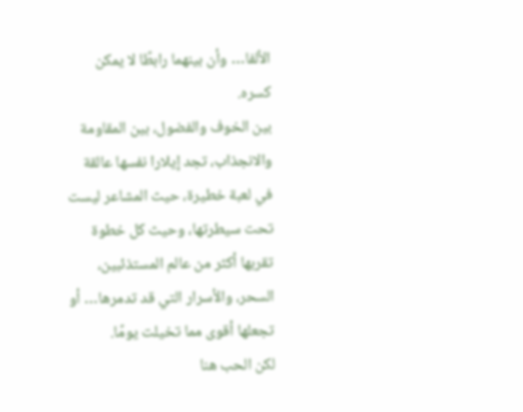الألفا… وأن بينهما رابطًا لا يمكن كسره.
بين الخوف والفضول، بين المقاومة والانجذاب، تجد إيلارا نفسها عالقة في لعبة خطيرة، حيث المشاعر ليست تحت سيطرتها، وحيث كل خطوة تقربها أكثر من عالم المستذئبين، السحر، والأسرار التي قد تدمرها… أو تجعلها أقوى مما تخيلت يومًا.
لكن الحب هنا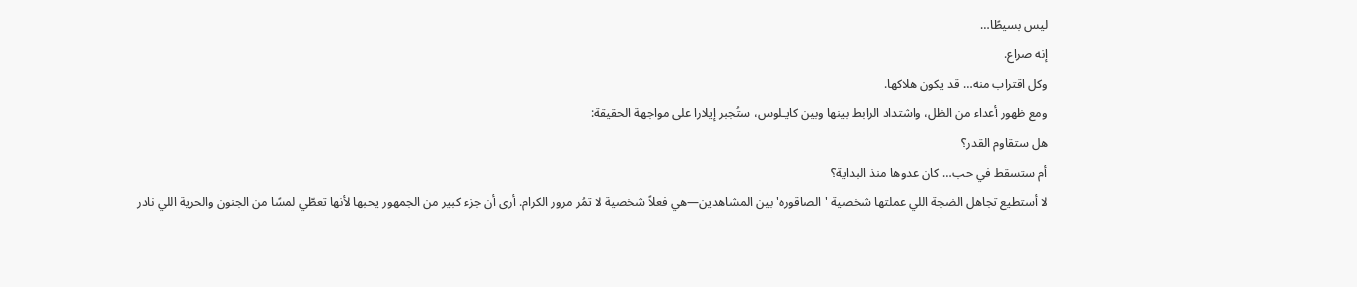ليس بسيطًا…
إنه صراع.
وكل اقتراب منه… قد يكون هلاكها.
ومع ظهور أعداء من الظل، واشتداد الرابط بينها وبين كايـلوس، ستُجبر إيلارا على مواجهة الحقيقة:
هل ستقاوم القدر؟
أم ستسقط في حب… كان عدوها منذ البداية؟
لا أستطيع تجاهل الضجة اللي عملتها شخصية 'الصاقوره' بين المشاهدين—هي فعلاً شخصية لا تمُر مرور الكرام. أرى أن جزء كبير من الجمهور يحبها لأنها تعطّي لمسًا من الجنون والحرية اللي نادر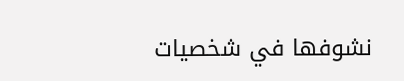نشوفها في شخصيات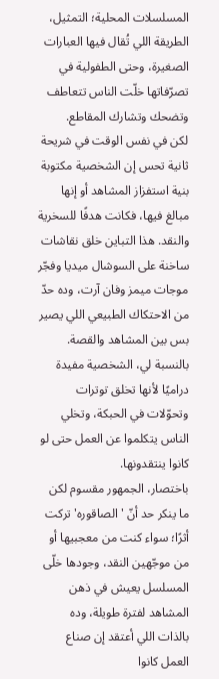المسلسلات المحلية؛ التمثيل، الطريقة اللي تُقال فيها العبارات الصغيرة، وحتى الطفولية في تصرّفاتها خلّت الناس تتعاطف وتضحك وتشارك المقاطع.
لكن في نفس الوقت في شريحة ثانية تحس إن الشخصية مكتوبة بنية استفزاز المشاهد أو إنها مبالغ فيها، فكانت هدفًا للسخرية والنقد. هذا التباين خلق نقاشات ساخنة على السوشال ميديا وفجّر موجات ميمز وفان آرت، وده حدّ من الاحتكاك الطبيعي اللي يصير بس بين المشاهد والقصة. بالنسبة لي، الشخصية مفيدة دراميًا لأنها تخلق توترات وتحوّلات في الحبكة، وتخلي الناس يتكلموا عن العمل حتى لو كانوا ينتقدونها.
باختصار، الجمهور مقسوم لكن ما ينكر حد أنّ 'الصاقوره' تركت أثرًا؛ سواء كنت من معجبيها أو من موجّهين النقد، وجودها خلّى المسلسل يعيش في ذهن المشاهد لفترة طويلة، وده بالذات اللي أعتقد إن صناع العمل كانوا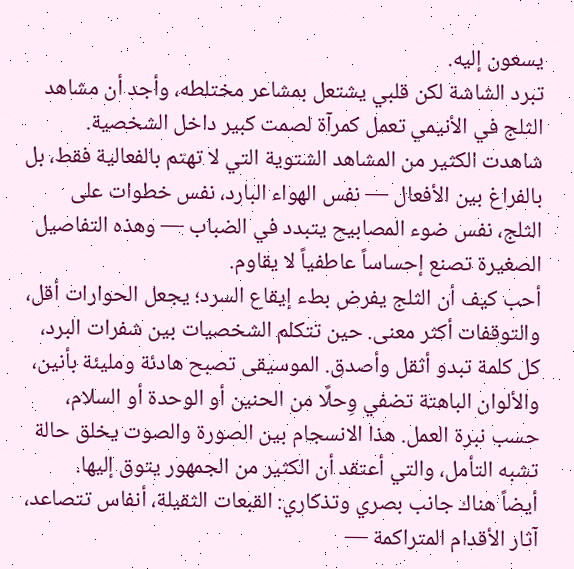يسعون إليه.
تبرد الشاشة لكن قلبي يشتعل بمشاعر مختلطه، وأجد أن مشاهد الثلج في الأنيمي تعمل كمرآة لصمت كبير داخل الشخصية. شاهدت الكثير من المشاهد الشتوية التي لا تهتم بالفعالية فقط، بل بالفراغ بين الأفعال — نفس الهواء البارد، نفس خطوات على الثلج، نفس ضوء المصابيح يتبدد في الضباب — وهذه التفاصيل الصغيرة تصنع إحساساً عاطفياً لا يقاوم.
أحب كيف أن الثلج يفرض بطء إيقاع السرد؛ يجعل الحوارات أقل، والتوقفات أكثر معنى. حين تتكلم الشخصيات بين شفرات البرد، كل كلمة تبدو أثقل وأصدق. الموسيقى تصبح هادئة ومليئة بأنين، والألوان الباهتة تضفي وِحلًا من الحنين أو الوحدة أو السلام، حسب نبرة العمل. هذا الانسجام بين الصورة والصوت يخلق حالة تشبه التأمل، والتي أعتقد أن الكثير من الجمهور يتوق إليها.
أيضاً هناك جانب بصري وتذكاري: القبعات الثقيلة، أنفاس تتصاعد، آثار الأقدام المتراكمة —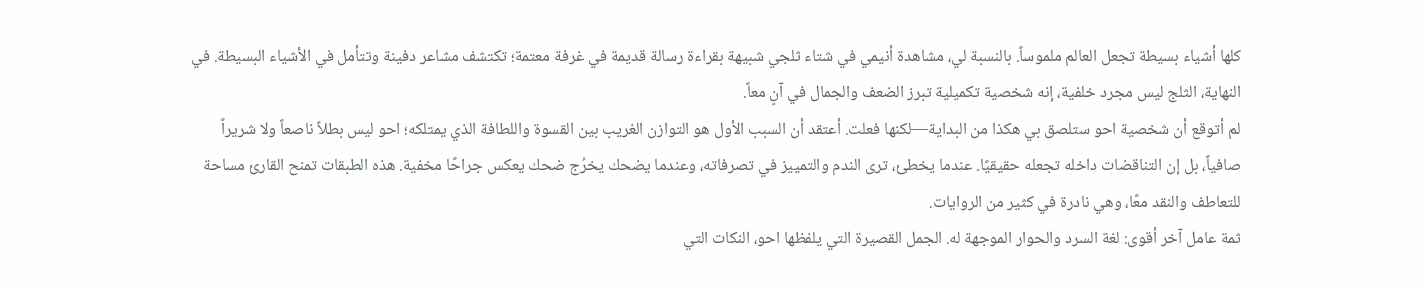كلها أشياء بسيطة تجعل العالم ملموساً. بالنسبة لي، مشاهدة أنيمي في شتاء ثلجي شبيهة بقراءة رسالة قديمة في غرفة معتمة؛ تكتشف مشاعر دفينة وتتأمل في الأشياء البسيطة. في النهاية، الثلج ليس مجرد خلفية، إنه شخصية تكميلية تبرز الضعف والجمال في آنٍ معاً.
لم أتوقع أن شخصية احو ستلصق بي هكذا من البداية—لكنها فعلت. أعتقد أن السبب الأول هو التوازن الغريب بين القسوة واللطافة الذي يمتلكه؛ احو ليس بطلاً ناصعاً ولا شريراً صافياً، بل إن التناقضات داخله تجعله حقيقيًا. عندما يخطئ، ترى الندم والتمييز في تصرفاته، وعندما يضحك يخرُج ضحك يعكس جراحًا مخفية. هذه الطبقات تمنح القارئ مساحة للتعاطف والنقد معًا، وهي نادرة في كثير من الروايات.
ثمة عامل آخر أقوى: لغة السرد والحوار الموجهة له. الجمل القصيرة التي يلفظها احو، النكات التي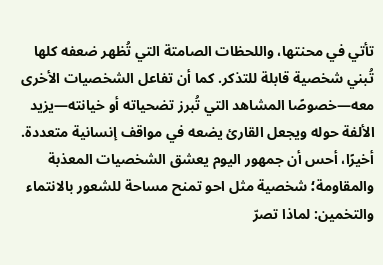تأتي في محنتها، واللحظات الصامتة التي تُظهر ضعفه كلها تُبني شخصية قابلة للتذكر. كما أن تفاعل الشخصيات الأخرى معه—خصوصًا المشاهد التي تُبرز تضحياته أو خيانته—يزيد الألفة حوله ويجعل القارئ يضعه في مواقف إنسانية متعددة.
أخيرًا، أحس أن جمهور اليوم يعشق الشخصيات المعذبة والمقاومة؛ شخصية مثل احو تمنح مساحة للشعور بالانتماء والتخمين: لماذا تصرّ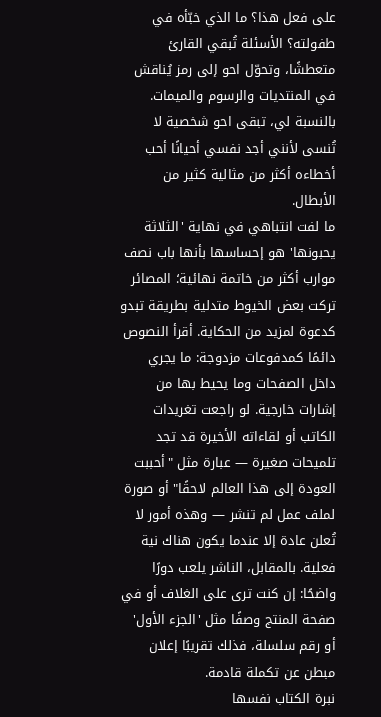على فعل هذا؟ ما الذي خبّأه في طفولته؟ الأسئلة تُبقي القارئ متعطشًا، وتحوّل احو إلى رمز يُناقش في المنتديات والرسوم والميمات. بالنسبة لي، تبقى احو شخصية لا تُنسى لأنني أجد نفسي أحيانًا أحب أخطاءه أكثر من مثالية كثير من الأبطال.
ما لفت انتباهي في نهاية 'الثلاثة يحبونها' هو إحساسها بأنها باب نصف موارب أكثر من خاتمة نهائية؛ المصائر تركت بعض الخيوط متدلية بطريقة تبدو كدعوة لمزيد من الحكاية. أقرأ النصوص دائمًا كمدفوعات مزدوجة: ما يجري داخل الصفحات وما يحيط بها من إشارات خارجية. لو راجعت تغريدات الكاتب أو لقاءاته الأخيرة قد تجد تلميحات صغيرة — عبارة مثل "أحببت العودة إلى هذا العالم لاحقًا" أو صورة لملف عمل لم تنشر — وهذه أمور لا تُعلن عادة إلا عندما يكون هناك نية فعلية. بالمقابل، الناشر يلعب دورًا واضحًا: إن كنت ترى على الغلاف أو في صفحة المنتج وصفًا مثل 'الجزء الأول' أو رقم سلسلة، فذلك تقريبًا إعلان مبطن عن تكملة قادمة.
نبرة الكتاب نفسها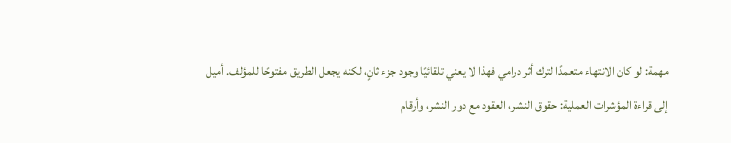مهمة: لو كان الانتهاء متعمدًا لترك أثر درامي فهذا لا يعني تلقائيًا وجود جزء ثانٍ، لكنه يجعل الطريق مفتوحًا للمؤلف. أميل إلى قراءة المؤشرات العملية: حقوق النشر، العقود مع دور النشر، وأرقام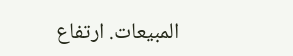المبيعات. ارتفاع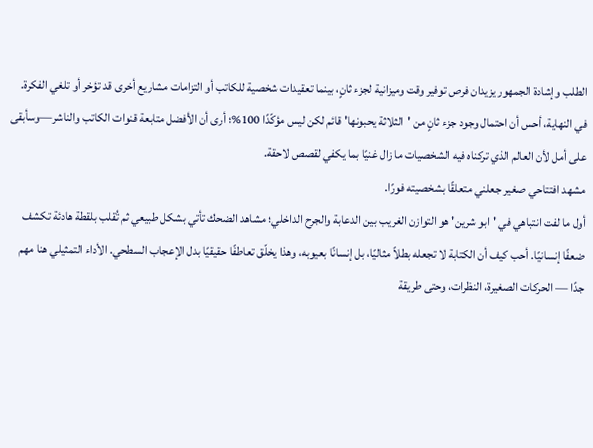الطلب وإشادة الجمهور يزيدان فرص توفير وقت وميزانية لجزء ثانٍ، بينما تعقيدات شخصية للكاتب أو التزامات مشاريع أخرى قد تؤخر أو تلغي الفكرة.
في النهاية، أحس أن احتمال وجود جزء ثانٍ من 'الثلاثة يحبونها' قائم لكن ليس مؤكّدًا 100%؛ أرى أن الأفضل متابعة قنوات الكاتب والناشر—وسأبقى على أمل لأن العالم الذي تركناه فيه الشخصيات ما زال غنيًا بما يكفي لقصص لاحقة.
مشهد افتتاحي صغير جعلني متعلقًا بشخصيته فورًا.
أول ما لفت انتباهي في 'ابو شرين' هو التوازن الغريب بين الدعابة والجرح الداخلي؛ مشاهد الضحك تأتي بشكل طبيعي ثم تُقلب بلقطة هادئة تكشف ضعفًا إنسانيًا. أحب كيف أن الكتابة لا تجعله بطلاً مثاليًا، بل إنسانًا بعيوبه، وهذا يخلّق تعاطفًا حقيقيًا بدل الإعجاب السطحي. الأداء التمثيلي هنا مهم جدًا — الحركات الصغيرة، النظرات، وحتى طريقة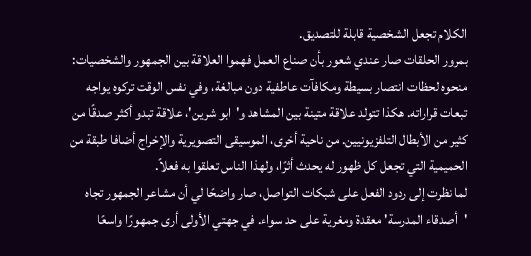الكلام تجعل الشخصية قابلة للتصديق.
بمرور الحلقات صار عندي شعور بأن صناع العمل فهموا العلاقة بين الجمهور والشخصيات: منحوه لحظات انتصار بسيطة ومكافآت عاطفية دون مبالغة، وفي نفس الوقت تركوه يواجه تبعات قراراته. هكذا تتولد علاقة متينة بين المشاهد و'ابو شرين'، علاقة تبدو أكثر صدقًا من كثير من الأبطال التلفزيونيين. من ناحية أخرى، الموسيقى التصويرية والإخراج أضافا طبقة من الحميمية التي تجعل كل ظهور له يحدث أثرًا، ولهذا الناس تعلقوا به فعلاً.
لما نظرت إلى ردود الفعل على شبكات التواصل، صار واضحًا لي أن مشاعر الجمهور تجاه 'أصدقاء المدرسة' معقدة ومغرية على حد سواء. في جهتي الأولى أرى جمهورًا واسعًا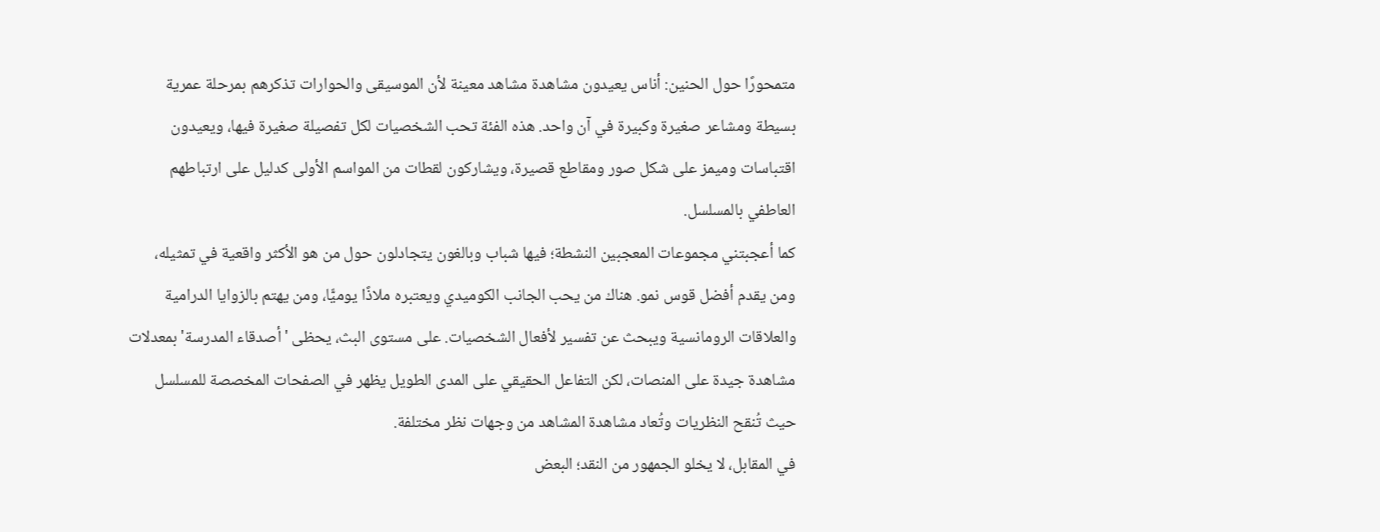متمحورًا حول الحنين: أناس يعيدون مشاهدة مشاهد معينة لأن الموسيقى والحوارات تذكرهم بمرحلة عمرية بسيطة ومشاعر صغيرة وكبيرة في آن واحد. هذه الفئة تحب الشخصيات لكل تفصيلة صغيرة فيها، ويعيدون اقتباسات وميمز على شكل صور ومقاطع قصيرة، ويشاركون لقطات من المواسم الأولى كدليل على ارتباطهم العاطفي بالمسلسل.
كما أعجبتني مجموعات المعجبين النشطة؛ فيها شباب وبالغون يتجادلون حول من هو الأكثر واقعية في تمثيله، ومن يقدم أفضل قوس نمو. هناك من يحب الجانب الكوميدي ويعتبره ملاذًا يوميًّا، ومن يهتم بالزوايا الدرامية والعلاقات الرومانسية ويبحث عن تفسير لأفعال الشخصيات. على مستوى البث، يحظى 'أصدقاء المدرسة' بمعدلات مشاهدة جيدة على المنصات، لكن التفاعل الحقيقي على المدى الطويل يظهر في الصفحات المخصصة للمسلسل حيث تُنقح النظريات وتُعاد مشاهدة المشاهد من وجهات نظر مختلفة.
في المقابل، لا يخلو الجمهور من النقد؛ البعض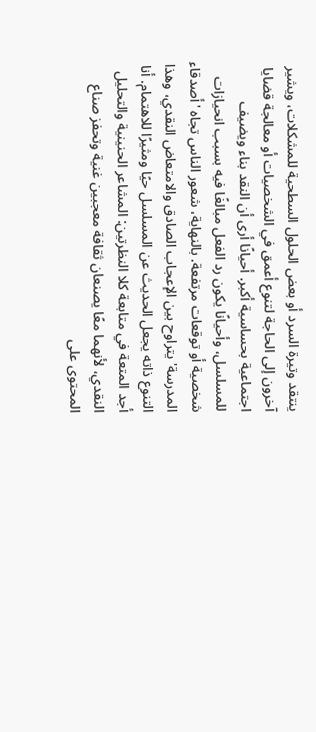ينتقد وتيرة السرد أو بعض الحلول السطحية للمشكلات، ويشير آخرون إلى الحاجة لتنوع أعمق في الشخصيات أو معالجة قضايا اجتماعية بحساسية أكبر. أحيانًا أرى أن النقد بناء ويضيف للمسلسل، وأحيانًا يكون رد الفعل مبالغًا فيه بسبب انحيازات شخصية أو توقعات مرتفعة. بالنهاية، شعور الناس تجاه 'أصدقاء المدرسة' يتراوح بين الإعجاب الصادق والامتعاض النقدي، وهذا التنوع ذاته يجعل الحديث عن المسلسل حيًا ومثيرًا للاهتمام. أنا أجد المتعة في متابعة كلا النظرتين: المشاعر الحنينية والتحليل النقدي، لأنهما معًا يصنعان ثقافة معجبين غنية وتحفز صناع المحتوى على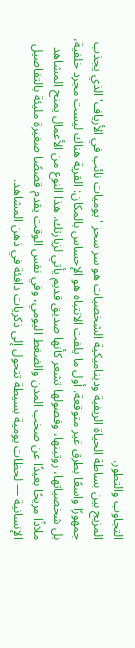التجاوب والتطور.
المزيج بين بساطة الحياة الريفية وديناميكية الشخصيات هو سر سحر 'يوميات نائب في الأرياف' الذي يجذب جمهورًا واسعًا بطرق غير متوقعة. أول ما يلفت الانتباه هو الإحساس بالمكان: القرية هناك ليست مجرد خلفية، بل شخصياتها، روتينها، وفصولها تشعر كأنها صديق قديم يأتي لزيارتك. هذا النوع من الأعمال يمنح المشاهد ملاذًا مريحًا بعيدًا عن صخب المدن والضغط اليومي، وفي نفس الوقت يقدم قصصًا صغيرة مليئة بالتفاصيل الإنسانية — لحظات يومية بسيطة تتحول إلى ذكريات دافئة في ذهن المشاهد.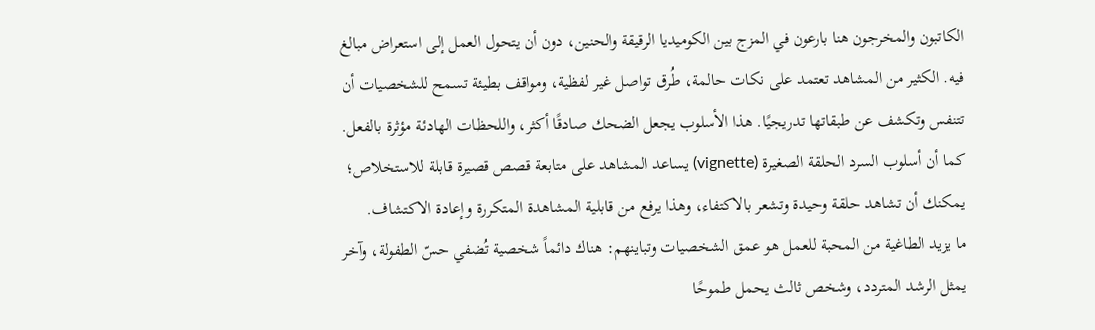الكاتبون والمخرجون هنا بارعون في المزج بين الكوميديا الرقيقة والحنين، دون أن يتحول العمل إلى استعراض مبالغ فيه. الكثير من المشاهد تعتمد على نكات حالمة، طُرق تواصل غير لفظية، ومواقف بطيئة تسمح للشخصيات أن تتنفس وتكشف عن طبقاتها تدريجيًا. هذا الأسلوب يجعل الضحك صادقًا أكثر، واللحظات الهادئة مؤثرة بالفعل. كما أن أسلوب السرد الحلقة الصغيرة (vignette) يساعد المشاهد على متابعة قصص قصيرة قابلة للاستخلاص؛ يمكنك أن تشاهد حلقة وحيدة وتشعر بالاكتفاء، وهذا يرفع من قابلية المشاهدة المتكررة وإعادة الاكتشاف.
ما يزيد الطاغية من المحبة للعمل هو عمق الشخصيات وتباينهم: هناك دائماً شخصية تُضفي حسّ الطفولة، وآخر يمثل الرشد المتردد، وشخص ثالث يحمل طموحًا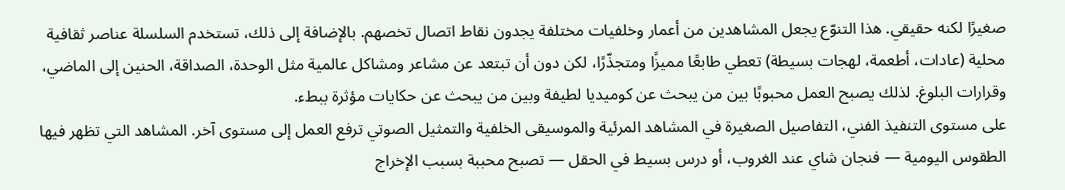صغيرًا لكنه حقيقي. هذا التنوّع يجعل المشاهدين من أعمار وخلفيات مختلفة يجدون نقاط اتصال تخصهم. بالإضافة إلى ذلك، تستخدم السلسلة عناصر ثقافية محلية (عادات، أطعمة، لهجات بسيطة) تعطي طابعًا مميزًا ومتجذّرًا، لكن دون أن تبتعد عن مشاعر ومشاكل عالمية مثل الوحدة، الصداقة، الحنين إلى الماضي، وقرارات البلوغ. لذلك يصبح العمل محبوبًا بين من يبحث عن كوميديا لطيفة وبين من يبحث عن حكايات مؤثرة ببطء.
على مستوى التنفيذ الفني، التفاصيل الصغيرة في المشاهد المرئية والموسيقى الخلفية والتمثيل الصوتي ترفع العمل إلى مستوى آخر. المشاهد التي تظهر فيها الطقوس اليومية — فنجان شاي عند الغروب، أو درس بسيط في الحقل — تصبح محببة بسبب الإخراج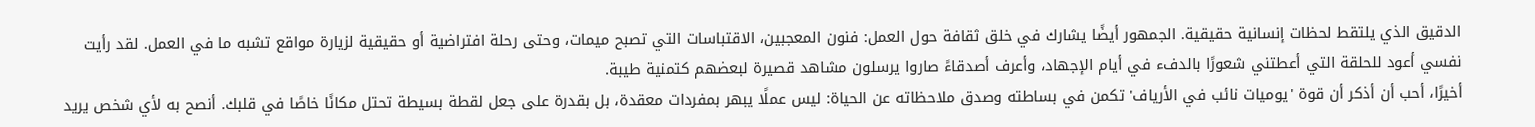الدقيق الذي يلتقط لحظات إنسانية حقيقية. الجمهور أيضًا يشارك في خلق ثقافة حول العمل: فنون المعجبين، الاقتباسات التي تصبح ميمات، وحتى رحلة افتراضية أو حقيقية لزيارة مواقع تشبه ما في العمل. لقد رأيت نفسي أعود للحلقة التي أعطتني شعورًا بالدفء في أيام الإجهاد، وأعرف أصدقاءً صاروا يرسلون مشاهد قصيرة لبعضهم كتمنية طيبة.
أخيرًا، أحب أن أذكر أن قوة 'يوميات نائب في الأرياف' تكمن في بساطته وصدق ملاحظاته عن الحياة: ليس عملًا يبهر بمفردات معقدة، بل بقدرة على جعل لقطة بسيطة تحتل مكانًا خاصًا في قلبك. أنصح به لأي شخص يريد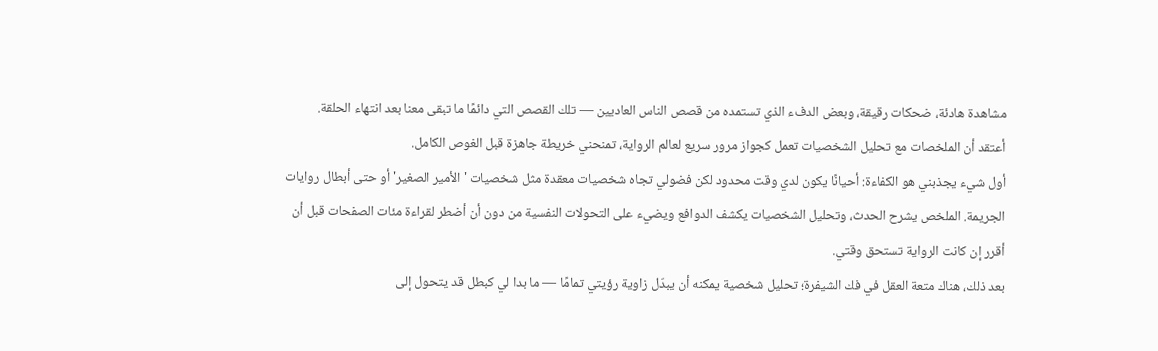مشاهدة هادئة، ضحكات رقيقة، وبعض الدفء الذي تستمده من قصص الناس العاديين — تلك القصص التي دائمًا ما تبقى معنا بعد انتهاء الحلقة.
أعتقد أن الملخصات مع تحليل الشخصيات تعمل كجواز مرور سريع لعالم الرواية، تمنحني خريطة جاهزة قبل الغوص الكامل.
أول شيء يجذبني هو الكفاءة: أحيانًا يكون لدي وقت محدود لكن فضولي تجاه شخصيات معقدة مثل شخصيات 'الأمير الصغير' أو حتى أبطال روايات الجريمة. الملخص يشرح الحدث، وتحليل الشخصيات يكشف الدوافع ويضيء على التحولات النفسية من دون أن أضطر لقراءة مئات الصفحات قبل أن أقرر إن كانت الرواية تستحق وقتي.
بعد ذلك، هناك متعة العقل في فك الشيفرة؛ تحليل شخصية يمكنه أن يبدّل زاوية رؤيتي تمامًا — ما بدا لي كبطل قد يتحول إلى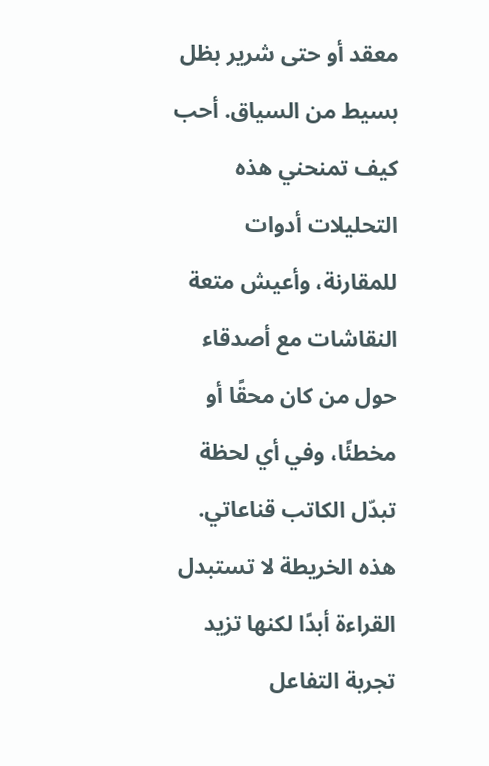معقد أو حتى شرير بظل بسيط من السياق. أحب كيف تمنحني هذه التحليلات أدوات للمقارنة، وأعيش متعة النقاشات مع أصدقاء حول من كان محقًا أو مخطئًا، وفي أي لحظة تبدّل الكاتب قناعاتي. هذه الخريطة لا تستبدل القراءة أبدًا لكنها تزيد تجربة التفاعل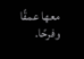معها عمقًا وفرحًا.